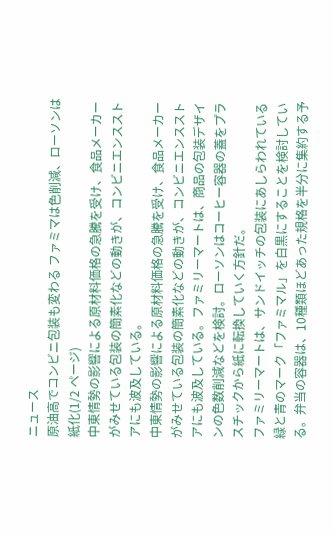ニュース
原油高でコンビニ包装も変わる ファミマは色削減、ローソンは紙化(1/2 ページ)
中東情勢の影響による原材料価格の急騰を受け、食品メーカーがみせている包装の簡素化などの動きが、コンビニエンスストアにも波及している。
中東情勢の影響による原材料価格の急騰を受け、食品メーカーがみせている包装の簡素化などの動きが、コンビニエンスストアにも波及している。ファミリーマートは、商品の包装デザインの色数削減などを検討。ローソンはコーヒー容器の蓋をプラスチックから紙に転換していく方針だ。
ファミリーマートは、サンドイッチの包装にあしらわれている緑と青のマーク「ファミマル」を白黒にすることを検討している。弁当の容器は、10種類ほどあった規格を半分に集約する予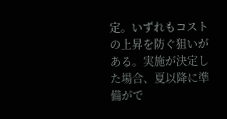定。いずれもコストの上昇を防ぐ狙いがある。実施が決定した場合、夏以降に準備がで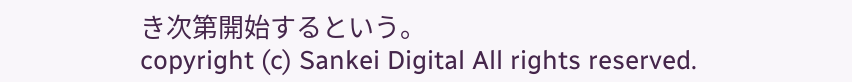き次第開始するという。
copyright (c) Sankei Digital All rights reserved.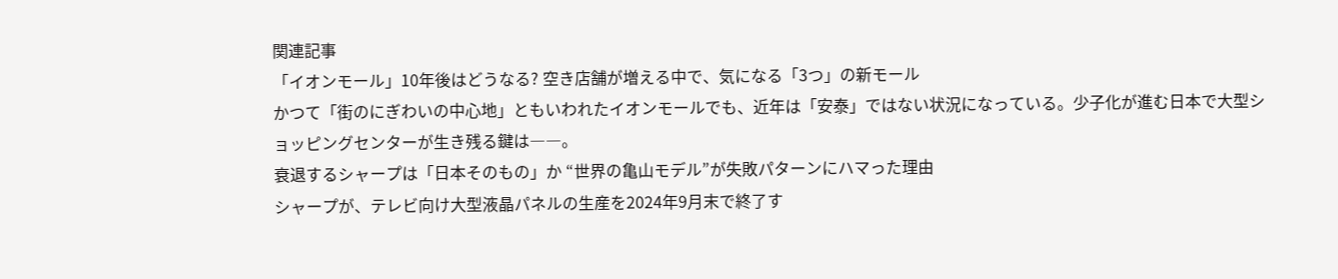関連記事
「イオンモール」10年後はどうなる? 空き店舗が増える中で、気になる「3つ」の新モール
かつて「街のにぎわいの中心地」ともいわれたイオンモールでも、近年は「安泰」ではない状況になっている。少子化が進む日本で大型ショッピングセンターが生き残る鍵は――。
衰退するシャープは「日本そのもの」か “世界の亀山モデル”が失敗パターンにハマった理由
シャープが、テレビ向け大型液晶パネルの生産を2024年9月末で終了す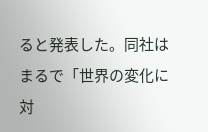ると発表した。同社はまるで「世界の変化に対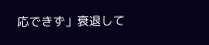応できず」衰退して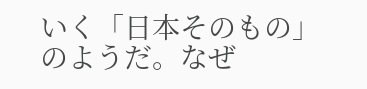いく「日本そのもの」のようだ。なぜ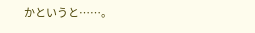かというと……。